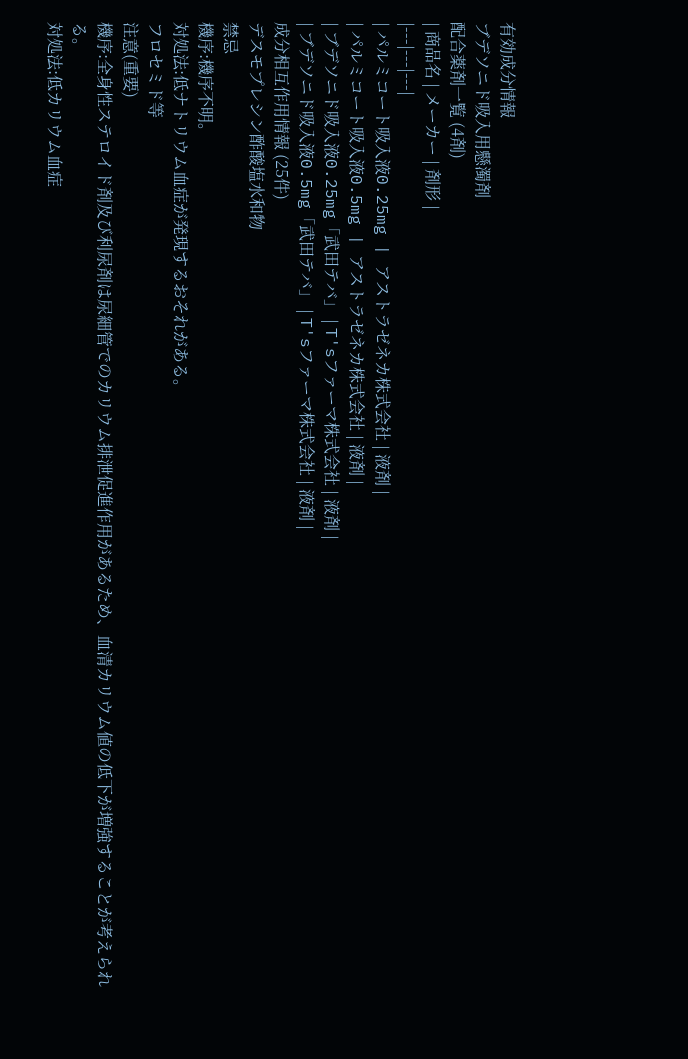有効成分情報
ブデソニド吸入用懸濁剤
配合薬剤一覧 (4剤)
| 商品名 | メーカー | 剤形 |
|---|---|---|
| パルミコート吸入液0.25mg | アストラゼネカ株式会社 | 液剤 |
| パルミコート吸入液0.5mg | アストラゼネカ株式会社 | 液剤 |
| ブデソニド吸入液0.25mg「武田テバ」 | T'sファーマ株式会社 | 液剤 |
| ブデソニド吸入液0.5mg「武田テバ」 | T'sファーマ株式会社 | 液剤 |
成分相互作用情報 (25件)
デスモプレシン酢酸塩水和物
禁忌
機序:機序不明。
対処法:低ナトリウム血症が発現するおそれがある。
フロセミド等
注意(重要)
機序:全身性ステロイド剤及び利尿剤は尿細管でのカリウム排泄促進作用があるため、血清カリウム値の低下が増強することが考えられる。
対処法:低カリウム血症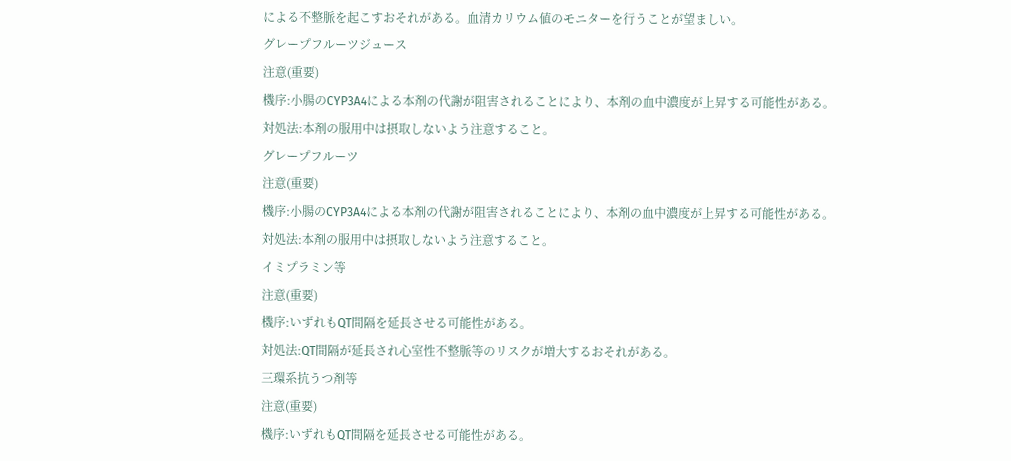による不整脈を起こすおそれがある。血清カリウム値のモニターを行うことが望ましい。
グレープフルーツジュース
注意(重要)
機序:小腸のCYP3A4による本剤の代謝が阻害されることにより、本剤の血中濃度が上昇する可能性がある。
対処法:本剤の服用中は摂取しないよう注意すること。
グレープフルーツ
注意(重要)
機序:小腸のCYP3A4による本剤の代謝が阻害されることにより、本剤の血中濃度が上昇する可能性がある。
対処法:本剤の服用中は摂取しないよう注意すること。
イミプラミン等
注意(重要)
機序:いずれもQT間隔を延長させる可能性がある。
対処法:QT間隔が延長され心室性不整脈等のリスクが増大するおそれがある。
三環系抗うつ剤等
注意(重要)
機序:いずれもQT間隔を延長させる可能性がある。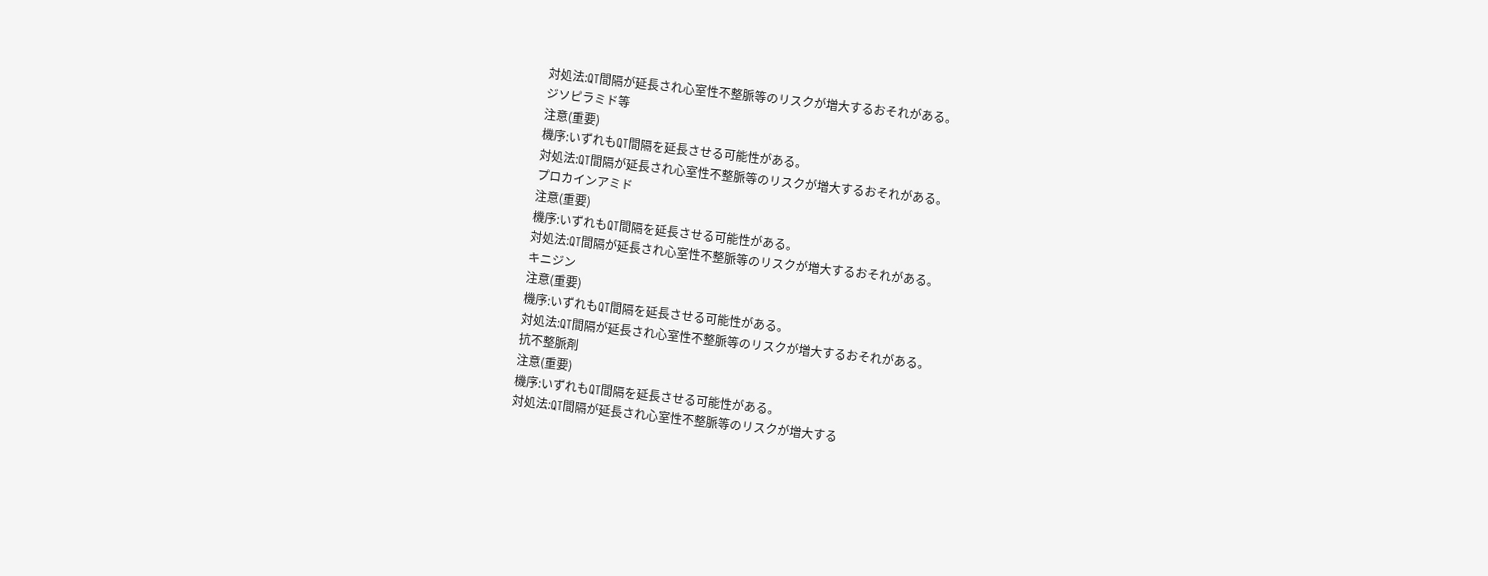対処法:QT間隔が延長され心室性不整脈等のリスクが増大するおそれがある。
ジソピラミド等
注意(重要)
機序:いずれもQT間隔を延長させる可能性がある。
対処法:QT間隔が延長され心室性不整脈等のリスクが増大するおそれがある。
プロカインアミド
注意(重要)
機序:いずれもQT間隔を延長させる可能性がある。
対処法:QT間隔が延長され心室性不整脈等のリスクが増大するおそれがある。
キニジン
注意(重要)
機序:いずれもQT間隔を延長させる可能性がある。
対処法:QT間隔が延長され心室性不整脈等のリスクが増大するおそれがある。
抗不整脈剤
注意(重要)
機序:いずれもQT間隔を延長させる可能性がある。
対処法:QT間隔が延長され心室性不整脈等のリスクが増大する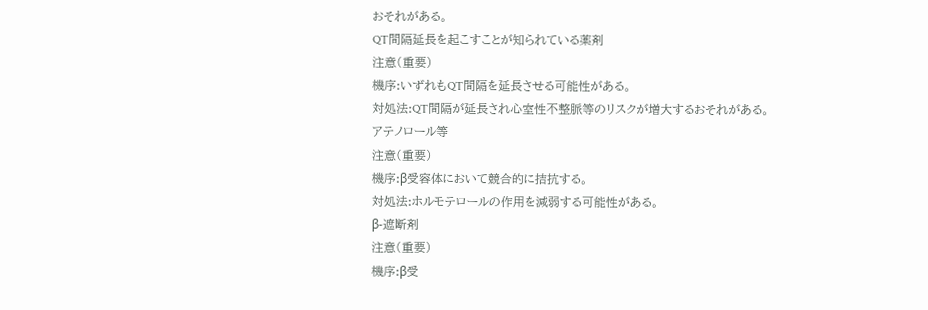おそれがある。
QT間隔延長を起こすことが知られている薬剤
注意(重要)
機序:いずれもQT間隔を延長させる可能性がある。
対処法:QT間隔が延長され心室性不整脈等のリスクが増大するおそれがある。
アテノロール等
注意(重要)
機序:β受容体において競合的に拮抗する。
対処法:ホルモテロールの作用を減弱する可能性がある。
β-遮断剤
注意(重要)
機序:β受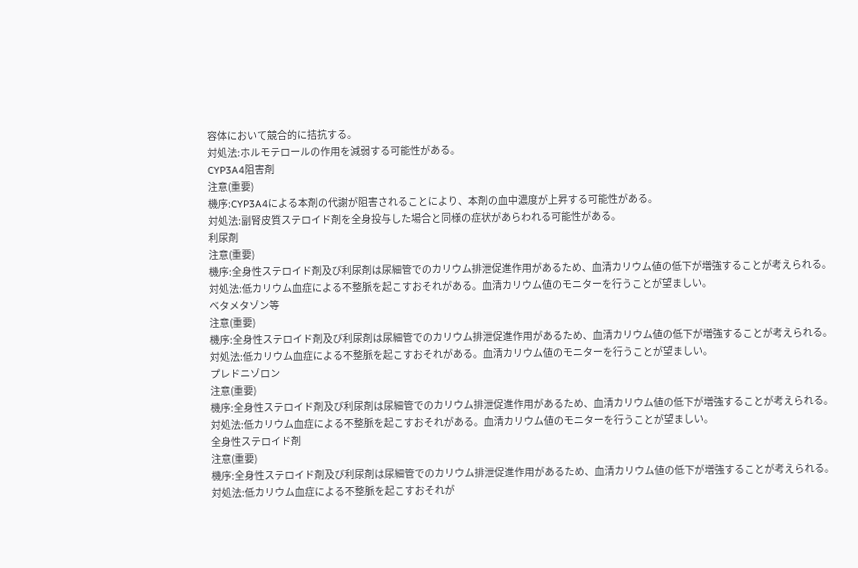容体において競合的に拮抗する。
対処法:ホルモテロールの作用を減弱する可能性がある。
CYP3A4阻害剤
注意(重要)
機序:CYP3A4による本剤の代謝が阻害されることにより、本剤の血中濃度が上昇する可能性がある。
対処法:副腎皮質ステロイド剤を全身投与した場合と同様の症状があらわれる可能性がある。
利尿剤
注意(重要)
機序:全身性ステロイド剤及び利尿剤は尿細管でのカリウム排泄促進作用があるため、血清カリウム値の低下が増強することが考えられる。
対処法:低カリウム血症による不整脈を起こすおそれがある。血清カリウム値のモニターを行うことが望ましい。
ベタメタゾン等
注意(重要)
機序:全身性ステロイド剤及び利尿剤は尿細管でのカリウム排泄促進作用があるため、血清カリウム値の低下が増強することが考えられる。
対処法:低カリウム血症による不整脈を起こすおそれがある。血清カリウム値のモニターを行うことが望ましい。
プレドニゾロン
注意(重要)
機序:全身性ステロイド剤及び利尿剤は尿細管でのカリウム排泄促進作用があるため、血清カリウム値の低下が増強することが考えられる。
対処法:低カリウム血症による不整脈を起こすおそれがある。血清カリウム値のモニターを行うことが望ましい。
全身性ステロイド剤
注意(重要)
機序:全身性ステロイド剤及び利尿剤は尿細管でのカリウム排泄促進作用があるため、血清カリウム値の低下が増強することが考えられる。
対処法:低カリウム血症による不整脈を起こすおそれが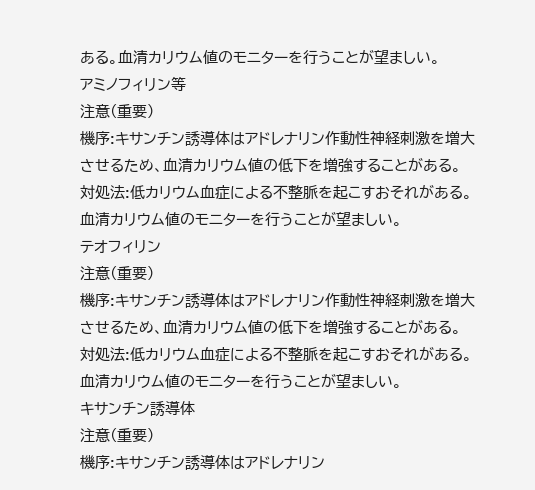ある。血清カリウム値のモニターを行うことが望ましい。
アミノフィリン等
注意(重要)
機序:キサンチン誘導体はアドレナリン作動性神経刺激を増大させるため、血清カリウム値の低下を増強することがある。
対処法:低カリウム血症による不整脈を起こすおそれがある。血清カリウム値のモニターを行うことが望ましい。
テオフィリン
注意(重要)
機序:キサンチン誘導体はアドレナリン作動性神経刺激を増大させるため、血清カリウム値の低下を増強することがある。
対処法:低カリウム血症による不整脈を起こすおそれがある。血清カリウム値のモニターを行うことが望ましい。
キサンチン誘導体
注意(重要)
機序:キサンチン誘導体はアドレナリン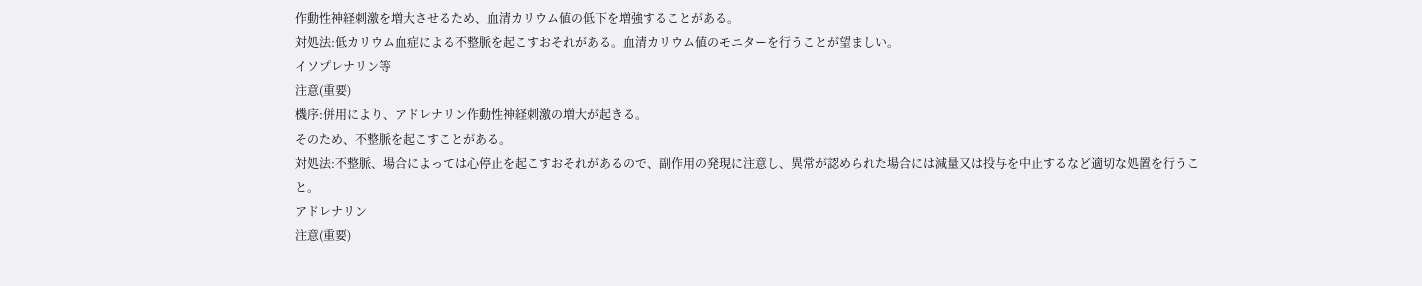作動性神経刺激を増大させるため、血清カリウム値の低下を増強することがある。
対処法:低カリウム血症による不整脈を起こすおそれがある。血清カリウム値のモニターを行うことが望ましい。
イソプレナリン等
注意(重要)
機序:併用により、アドレナリン作動性神経刺激の増大が起きる。
そのため、不整脈を起こすことがある。
対処法:不整脈、場合によっては心停止を起こすおそれがあるので、副作用の発現に注意し、異常が認められた場合には減量又は投与を中止するなど適切な処置を行うこと。
アドレナリン
注意(重要)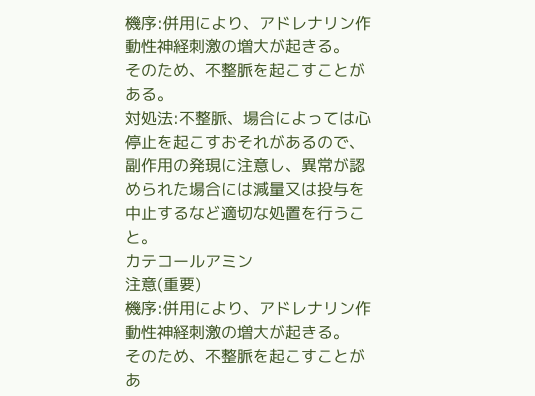機序:併用により、アドレナリン作動性神経刺激の増大が起きる。
そのため、不整脈を起こすことがある。
対処法:不整脈、場合によっては心停止を起こすおそれがあるので、副作用の発現に注意し、異常が認められた場合には減量又は投与を中止するなど適切な処置を行うこと。
カテコールアミン
注意(重要)
機序:併用により、アドレナリン作動性神経刺激の増大が起きる。
そのため、不整脈を起こすことがあ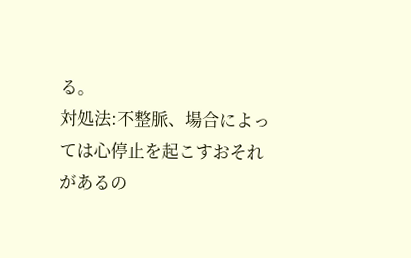る。
対処法:不整脈、場合によっては心停止を起こすおそれがあるの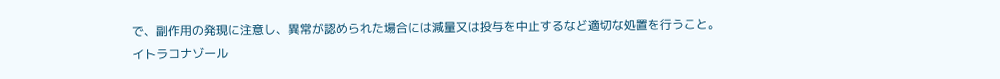で、副作用の発現に注意し、異常が認められた場合には減量又は投与を中止するなど適切な処置を行うこと。
イトラコナゾール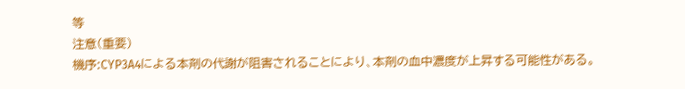等
注意(重要)
機序:CYP3A4による本剤の代謝が阻害されることにより、本剤の血中濃度が上昇する可能性がある。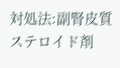対処法:副腎皮質ステロイド剤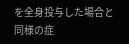を全身投与した場合と同様の症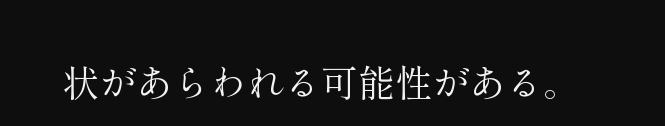状があらわれる可能性がある。